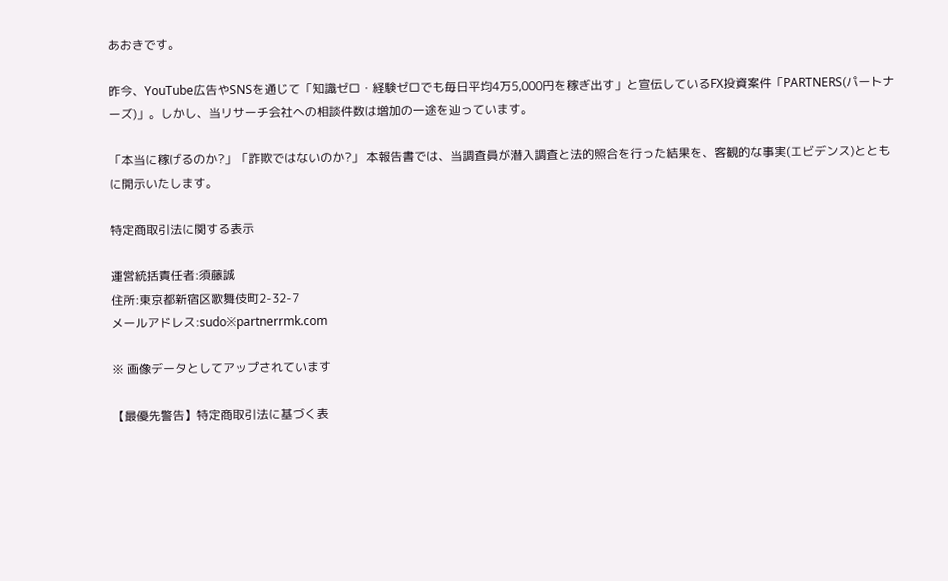あおきです。

昨今、YouTube広告やSNSを通じて「知識ゼロ・経験ゼロでも毎日平均4万5,000円を稼ぎ出す」と宣伝しているFX投資案件「PARTNERS(パートナーズ)」。しかし、当リサーチ会社への相談件数は増加の一途を辿っています。

「本当に稼げるのか?」「詐欺ではないのか?」 本報告書では、当調査員が潜入調査と法的照合を行った結果を、客観的な事実(エビデンス)とともに開示いたします。

特定商取引法に関する表示

運営統括責任者:須藤誠
住所:東京都新宿区歌舞伎町2-32-7
メールアドレス:sudo※partnerrmk.com

※ 画像データとしてアップされています

【最優先警告】特定商取引法に基づく表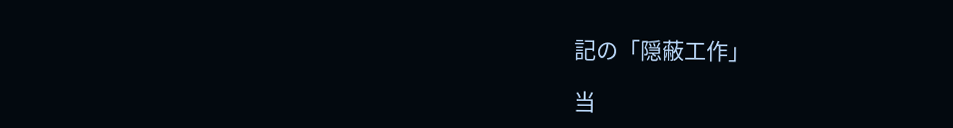記の「隠蔽工作」

当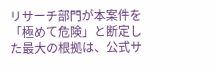リサーチ部門が本案件を「極めて危険」と断定した最大の根拠は、公式サ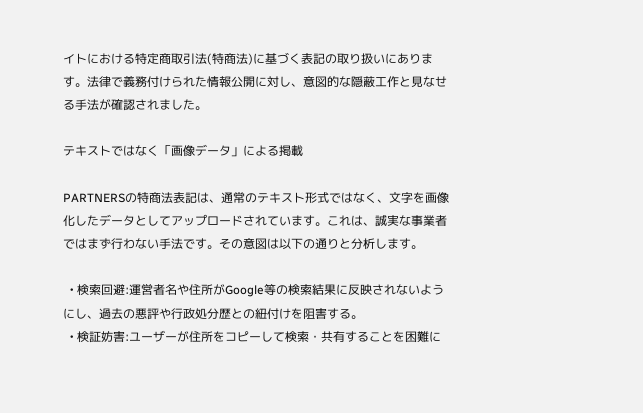イトにおける特定商取引法(特商法)に基づく表記の取り扱いにあります。法律で義務付けられた情報公開に対し、意図的な隠蔽工作と見なせる手法が確認されました。

テキストではなく「画像データ」による掲載

PARTNERSの特商法表記は、通常のテキスト形式ではなく、文字を画像化したデータとしてアップロードされています。これは、誠実な事業者ではまず行わない手法です。その意図は以下の通りと分析します。

  • 検索回避:運営者名や住所がGoogle等の検索結果に反映されないようにし、過去の悪評や行政処分歴との紐付けを阻害する。
  • 検証妨害:ユーザーが住所をコピーして検索・共有することを困難に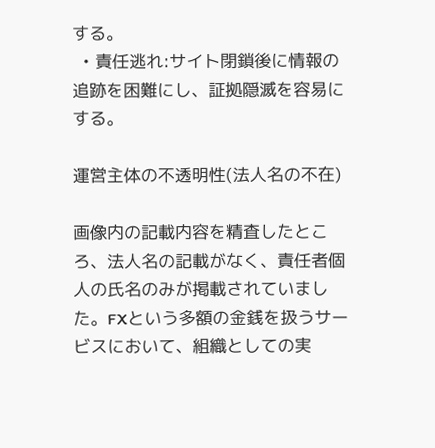する。
  • 責任逃れ:サイト閉鎖後に情報の追跡を困難にし、証拠隠滅を容易にする。

運営主体の不透明性(法人名の不在)

画像内の記載内容を精査したところ、法人名の記載がなく、責任者個人の氏名のみが掲載されていました。FXという多額の金銭を扱うサービスにおいて、組織としての実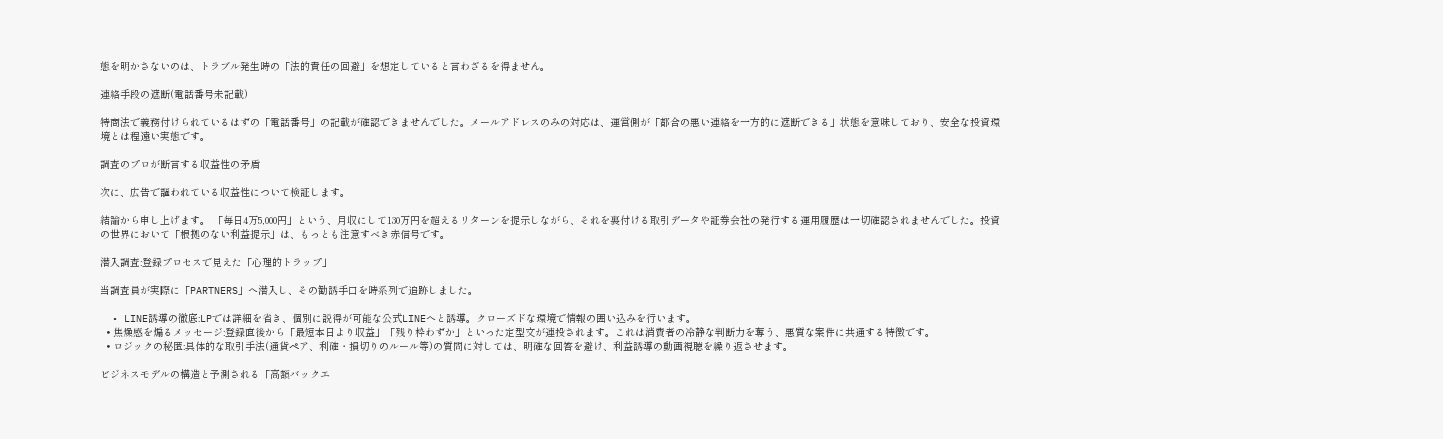態を明かさないのは、トラブル発生時の「法的責任の回避」を想定していると言わざるを得ません。

連絡手段の遮断(電話番号未記載)

特商法で義務付けられているはずの「電話番号」の記載が確認できませんでした。メールアドレスのみの対応は、運営側が「都合の悪い連絡を一方的に遮断できる」状態を意味しており、安全な投資環境とは程遠い実態です。

調査のプロが断言する収益性の矛盾

次に、広告で謳われている収益性について検証します。

結論から申し上げます。 「毎日4万5,000円」という、月収にして130万円を超えるリターンを提示しながら、それを裏付ける取引データや証券会社の発行する運用履歴は一切確認されませんでした。投資の世界において「根拠のない利益提示」は、もっとも注意すべき赤信号です。

潜入調査:登録プロセスで見えた「心理的トラップ」

当調査員が実際に「PARTNERS」へ潜入し、その勧誘手口を時系列で追跡しました。

  • LINE誘導の徹底:LPでは詳細を省き、個別に説得が可能な公式LINEへと誘導。クローズドな環境で情報の囲い込みを行います。
  • 焦燥感を煽るメッセージ:登録直後から「最短本日より収益」「残り枠わずか」といった定型文が連投されます。これは消費者の冷静な判断力を奪う、悪質な案件に共通する特徴です。
  • ロジックの秘匿:具体的な取引手法(通貨ペア、利確・損切りのルール等)の質問に対しては、明確な回答を避け、利益誘導の動画視聴を繰り返させます。

ビジネスモデルの構造と予測される「高額バックエ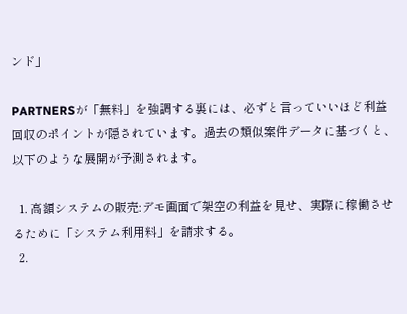ンド」

PARTNERSが「無料」を強調する裏には、必ずと言っていいほど利益回収のポイントが隠されています。過去の類似案件データに基づくと、以下のような展開が予測されます。

  1. 高額システムの販売:デモ画面で架空の利益を見せ、実際に稼働させるために「システム利用料」を請求する。
  2.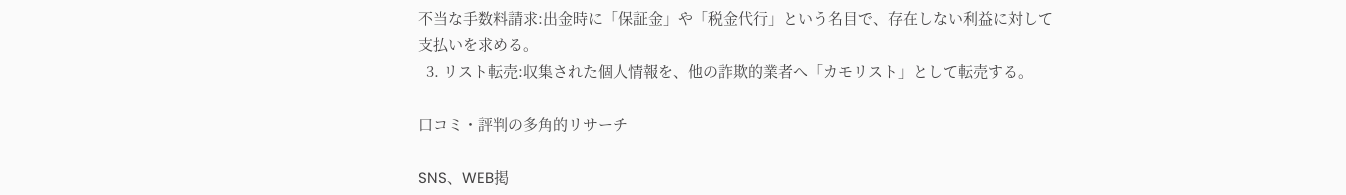不当な手数料請求:出金時に「保証金」や「税金代行」という名目で、存在しない利益に対して支払いを求める。
  3. リスト転売:収集された個人情報を、他の詐欺的業者へ「カモリスト」として転売する。

口コミ・評判の多角的リサーチ

SNS、WEB掲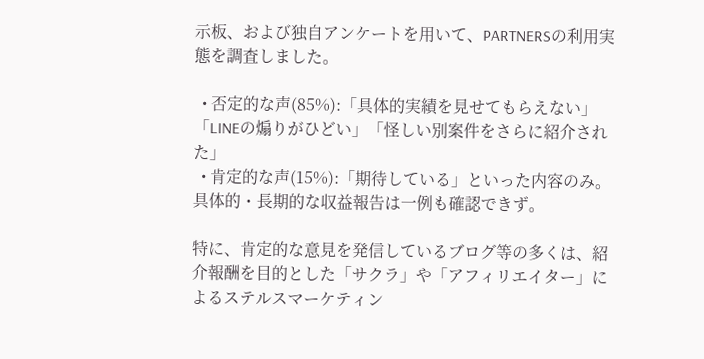示板、および独自アンケートを用いて、PARTNERSの利用実態を調査しました。

  • 否定的な声(85%):「具体的実績を見せてもらえない」「LINEの煽りがひどい」「怪しい別案件をさらに紹介された」
  • 肯定的な声(15%):「期待している」といった内容のみ。具体的・長期的な収益報告は一例も確認できず。

特に、肯定的な意見を発信しているブログ等の多くは、紹介報酬を目的とした「サクラ」や「アフィリエイター」によるステルスマーケティン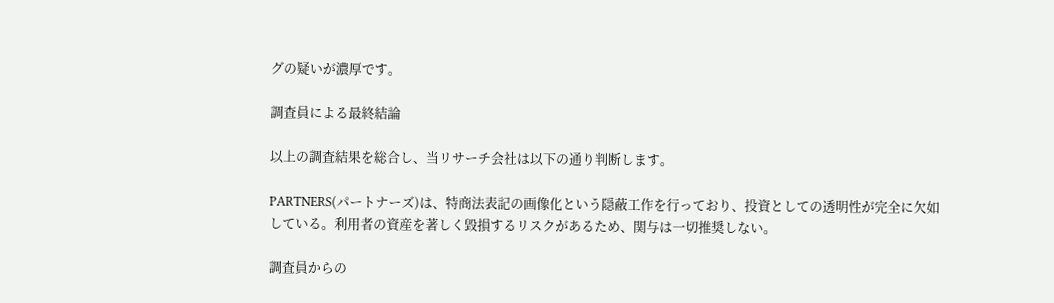グの疑いが濃厚です。

調査員による最終結論

以上の調査結果を総合し、当リサーチ会社は以下の通り判断します。

PARTNERS(パートナーズ)は、特商法表記の画像化という隠蔽工作を行っており、投資としての透明性が完全に欠如している。利用者の資産を著しく毀損するリスクがあるため、関与は一切推奨しない。

調査員からの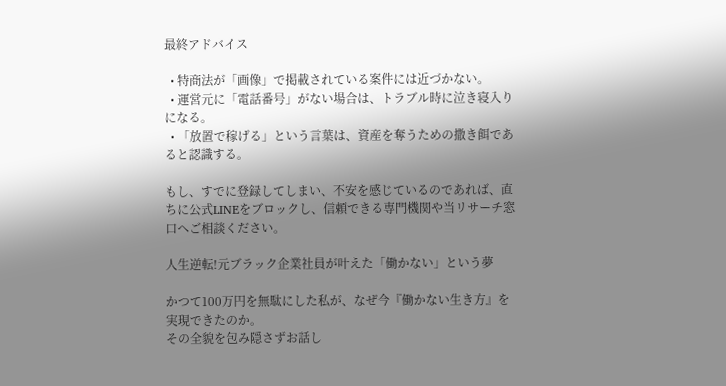最終アドバイス

  • 特商法が「画像」で掲載されている案件には近づかない。
  • 運営元に「電話番号」がない場合は、トラブル時に泣き寝入りになる。
  • 「放置で稼げる」という言葉は、資産を奪うための撒き餌であると認識する。

もし、すでに登録してしまい、不安を感じているのであれば、直ちに公式LINEをブロックし、信頼できる専門機関や当リサーチ窓口へご相談ください。

人生逆転!元ブラック企業社員が叶えた「働かない」という夢

かつて100万円を無駄にした私が、なぜ今『働かない生き方』を実現できたのか。
その全貌を包み隠さずお話し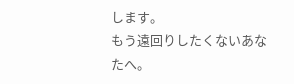します。
もう遠回りしたくないあなたへ。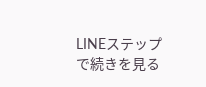LINEステップで続きを見る